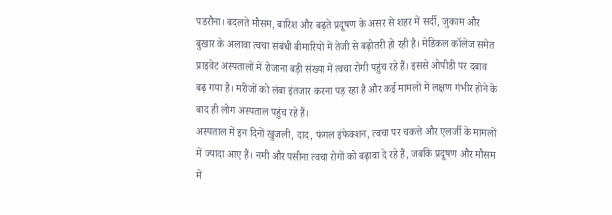पडरौना। बदलते मौसम, बारिश और बढ़ते प्रदूषण के असर से शहर में सर्दी, जुकाम और बुखार के अलावा त्वचा संबंधी बीमारियों में तेजी से बढ़ोतरी हो रही है। मेडिकल कॉलेज समेत प्राइवेट अस्पतालों में रोजाना बड़ी संख्या में त्वचा रोगी पहुंच रहे हैं। इससे ओपीडी पर दबाव बढ़ गया है। मरीजों को लंबा इंतजार करना पड़ रहा है और कई मामलों में लक्षण गंभीर होने के बाद ही लोग अस्पताल पहुंच रहे हैं।
अस्पताल में इन दिनों खुजली, दाद, फंगल इंफेक्शन, त्वचा पर चकत्ते और एलर्जी के मामलों में ज्यादा आए हैं। नमी और पसीना त्वचा रोगों को बढ़ावा दे रहे हैं, जबकि प्रदूषण और मौसम में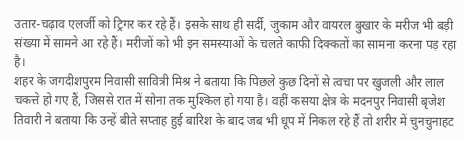उतार-चढ़ाव एलर्जी को ट्रिगर कर रहे हैं। इसके साथ ही सर्दी, जुकाम और वायरल बुखार के मरीज भी बड़ी संख्या में सामने आ रहे हैं। मरीजों को भी इन समस्याओं के चलते काफी दिक्कतों का सामना करना पड़ रहा है।
शहर के जगदीशपुरम निवासी सावित्री मिश्र ने बताया कि पिछले कुछ दिनों से त्वचा पर खुजली और लाल चकत्ते हो गए हैं, जिससे रात में सोना तक मुश्किल हो गया है। वहीं कसया क्षेत्र के मदनपुर निवासी बृजेश तिवारी ने बताया कि उन्हें बीते सप्ताह हुई बारिश के बाद जब भी धूप में निकल रहे हैं तो शरीर में चुनचुनाहट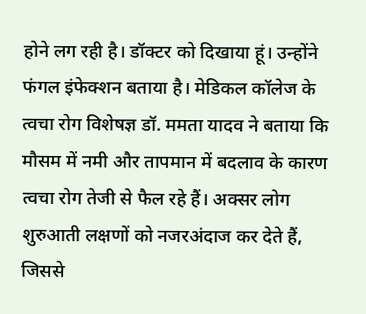होने लग रही है। डॉक्टर को दिखाया हूं। उन्होंने फंगल इंफेक्शन बताया है। मेडिकल कॉलेज के त्वचा रोग विशेषज्ञ डॉ. ममता यादव ने बताया कि मौसम में नमी और तापमान में बदलाव के कारण त्वचा रोग तेजी से फैल रहे हैं। अक्सर लोग शुरुआती लक्षणों को नजरअंदाज कर देते हैं, जिससे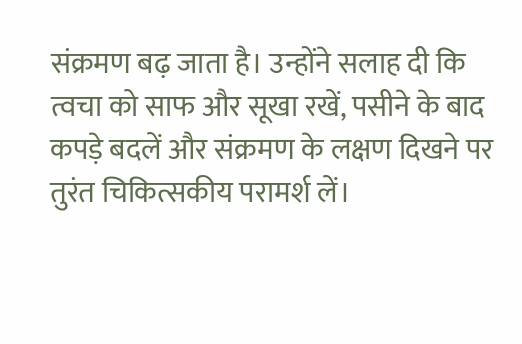संक्रमण बढ़ जाता है। उन्होंने सलाह दी कि त्वचा को साफ और सूखा रखें, पसीने के बाद कपड़े बदलें और संक्रमण के लक्षण दिखने पर तुरंत चिकित्सकीय परामर्श लें।